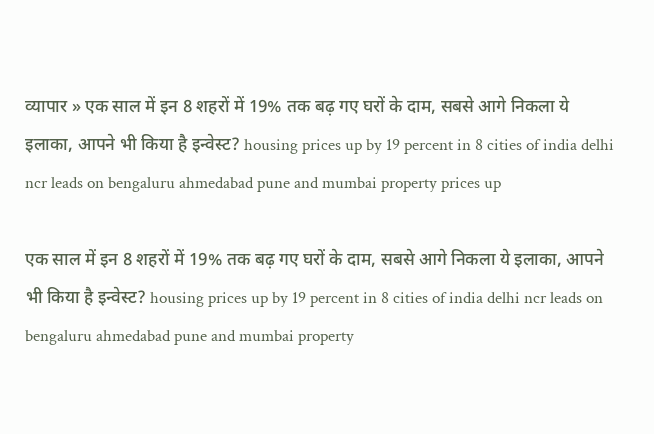व्यापार » एक साल में इन 8 शहरों में 19% तक बढ़ गए घरों के दाम, सबसे आगे निकला ये इलाका, आपने भी किया है इन्‍वेस्‍ट? housing prices up by 19 percent in 8 cities of india delhi ncr leads on bengaluru ahmedabad pune and mumbai property prices up

एक साल में इन 8 शहरों में 19% तक बढ़ गए घरों के दाम, सबसे आगे निकला ये इलाका, आपने भी किया है इन्‍वेस्‍ट? housing prices up by 19 percent in 8 cities of india delhi ncr leads on bengaluru ahmedabad pune and mumbai property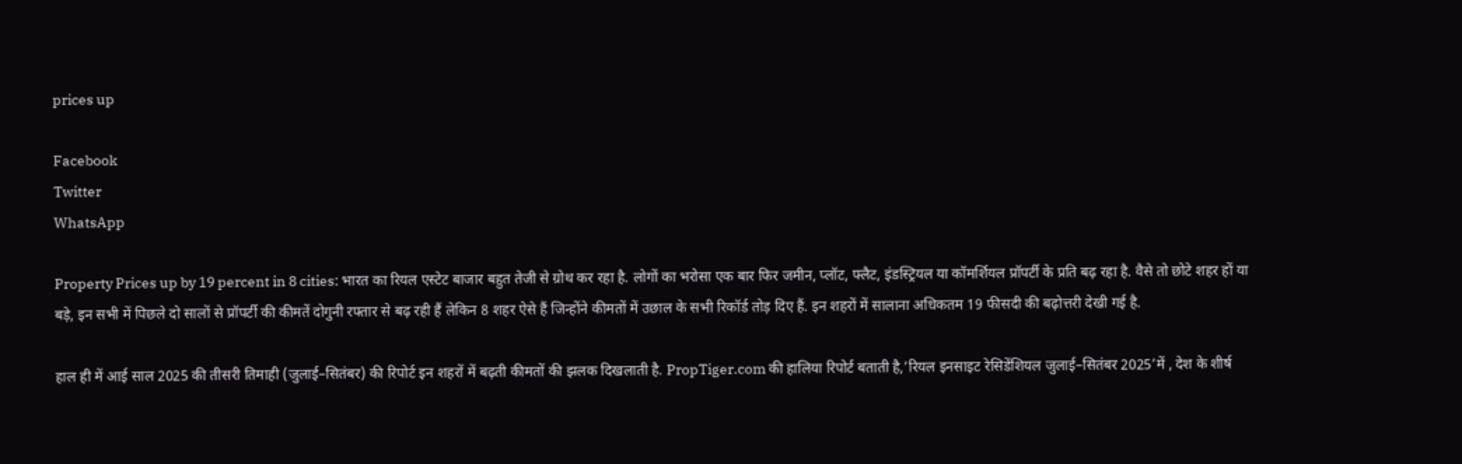prices up

Facebook
Twitter
WhatsApp

Property Prices up by 19 percent in 8 cities: भारत का रियल एस्टेट बाजार बहुत तेजी से ग्रोथ कर रहा है. लोगों का भरोसा एक बार फिर जमीन, प्लॉट, फ्लैट, इंडस्ट्रियल या कॉमर्शियल प्रॉपर्टी के प्रति बढ़ रहा है. वैसे तो छोटे शहर हों या बड़े, इन सभी में पिछले दो सालों से प्रॉपर्टी की कीमतें दोगुनी रफ्तार से बढ़ रही हैं लेकिन 8 शहर ऐसे हैं जिन्होंने कीमतों में उछाल के सभी रिकॉर्ड तोड़ दिए हैं. इन शहरों में सालाना अधिकतम 19 फीसदी की बढ़ोत्तरी देखी गई है.

हाल ही में आई साल 2025 की तीसरी तिमाही (जुलाई–सितंबर) की रिपोर्ट इन शहरों में बढ़ती कीमतों की झलक दिखलाती है. PropTiger.com की हालिया रिपोर्ट बताती है,’रियल इनसाइट रेसिडेंशियल जुलाई–सितंबर 2025’में , देश के शीर्ष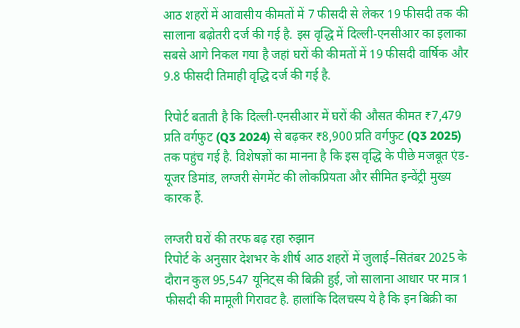आठ शहरों में आवासीय कीमतों में 7 फीसदी से लेकर 19 फीसदी तक की सालाना बढ़ोतरी दर्ज की गई है. इस वृद्धि में दिल्ली-एनसीआर का इलाका सबसे आगे निकल गया है जहां घरों की कीमतों में 19 फीसदी वार्षिक और 9.8 फीसदी तिमाही वृद्धि दर्ज की गई है.

रिपोर्ट बताती है कि दिल्ली-एनसीआर में घरों की औसत कीमत ₹7,479 प्रति वर्गफुट (Q3 2024) से बढ़कर ₹8,900 प्रति वर्गफुट (Q3 2025) तक पहुंच गई है. विशेषज्ञों का मानना है कि इस वृद्धि के पीछे मजबूत एंड-यूजर डिमांड, लग्जरी सेगमेंट की लोकप्रियता और सीमित इन्वेंट्री मुख्य कारक हैं.

लग्जरी घरों की तरफ बढ़ रहा रुझान
रिपोर्ट के अनुसार देशभर के शीर्ष आठ शहरों में जुलाई–सितंबर 2025 के दौरान कुल 95,547 यूनिट्स की बिक्री हुई, जो सालाना आधार पर मात्र 1 फीसदी की मामूली गिरावट है. हालांकि दिलचस्प ये है कि इन बिक्री का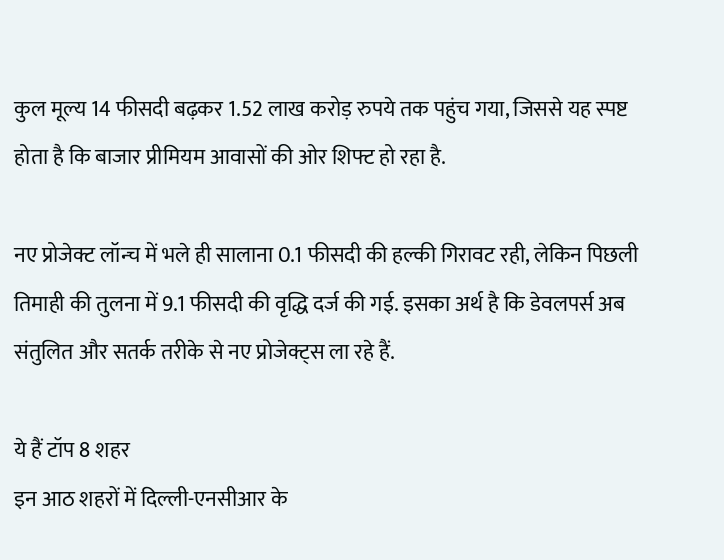कुल मूल्य 14 फीसदी बढ़कर 1.52 लाख करोड़ रुपये तक पहुंच गया, जिससे यह स्पष्ट होता है कि बाजार प्रीमियम आवासों की ओर शिफ्ट हो रहा है.

नए प्रोजेक्ट लॉन्च में भले ही सालाना 0.1 फीसदी की हल्की गिरावट रही, लेकिन पिछली तिमाही की तुलना में 9.1 फीसदी की वृद्धि दर्ज की गई. इसका अर्थ है कि डेवलपर्स अब संतुलित और सतर्क तरीके से नए प्रोजेक्ट्स ला रहे हैं.

ये हैं टॉप 8 शहर
इन आठ शहरों में दिल्ली-एनसीआर के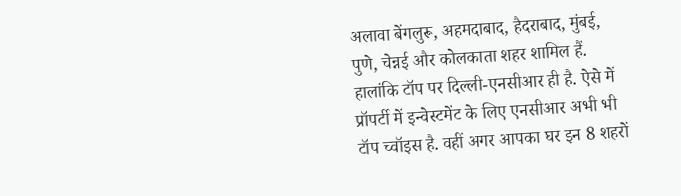अलावा बेंगलुरू, अहमदाबाद, हैदराबाद, मुंबई, पुणे, चेन्नई और कोलकाता शहर शामिल हैं. हालांकि टॉप पर दिल्ली-एनसीआर ही है. ऐसे में प्रॉपर्टी में इन्वेस्टमेंट के लिए एनसीआर अभी भी टॉप च्वॉइस है. वहीं अगर आपका घर इन 8 शहरों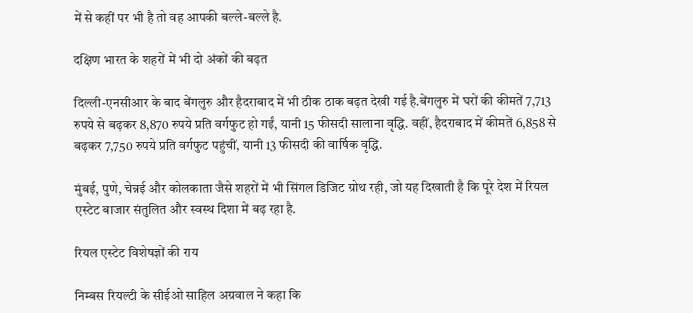में से कहीं पर भी है तो वह आपकी बल्‍ले-बल्‍ले है.

दक्षिण भारत के शहरों में भी दो अंकों की बढ़त

दिल्ली-एनसीआर के बाद बेंगलुरु और हैदराबाद में भी ठीक ठाक बढ़त देखी गई है.बेंगलुरु में घरों की कीमतें 7,713 रुपये से बढ़कर 8,870 रुपये प्रति वर्गफुट हो गईं, यानी 15 फीसदी सालाना वृद्धि. वहीं, हैदराबाद में कीमतें 6,858 से बढ़कर 7,750 रुपये प्रति वर्गफुट पहुंचीं, यानी 13 फीसदी की वार्षिक वृद्धि.

मुंबई, पुणे, चेन्नई और कोलकाता जैसे शहरों में भी सिंगल डिजिट ग्रोथ रही, जो यह दिखाती है कि पूरे देश में रियल एस्टेट बाजार संतुलित और स्वस्थ दिशा में बढ़ रहा है.

रियल एस्टेट विशेषज्ञों की राय

निम्बस रियल्टी के सीईओ साहिल अग्रवाल ने कहा कि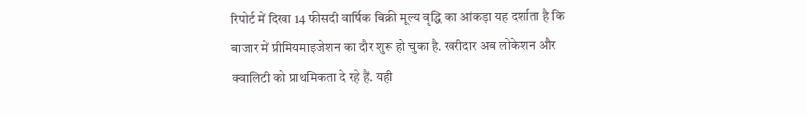रिपोर्ट में दिखा 14 फीसदी वार्षिक बिक्री मूल्य वृद्धि का आंकड़ा यह दर्शाता है कि बाजार में प्रीमियमाइजेशन का दौर शुरू हो चुका है. खरीदार अब लोकेशन और क्वालिटी को प्राथमिकता दे रहे हैं. यही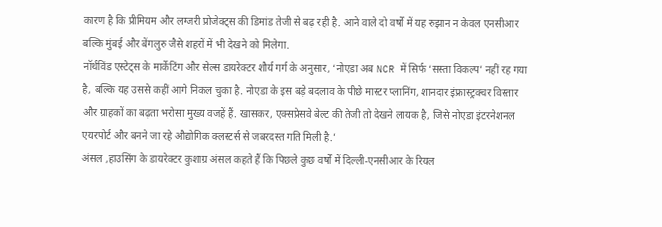कारण है कि प्रीमियम और लग्जरी प्रोजेक्ट्स की डिमांड तेजी से बढ़ रही है. आने वाले दो वर्षों में यह रुझान न केवल एनसीआर बल्कि मुंबई और बेंगलुरु जैसे शहरों में भी देखने को मिलेगा.
नॉर्थविंड एस्टेट्स के मार्केटिंग और सेल्स डायरेक्टर शौर्य गर्ग के अनुसार, ‘नोएडा अब NCR में सिर्फ ‘सस्ता विकल्प’ नहीं रह गया है, बल्कि यह उससे कहीं आगे निकल चुका है. नोएडा के इस बड़े बदलाव के पीछे मास्टर प्लानिंग, शानदार इंफ्रास्ट्रक्चर विस्तार और ग्राहकों का बढ़ता भरोसा मुख्य वजहें हैं. खासकर, एक्सप्रेसवे बेल्ट की तेजी तो देखने लायक है, जिसे नोएडा इंटरनेशनल एयरपोर्ट और बनने जा रहे औद्योगिक क्लस्टर्स से जबरदस्त गति मिली है.’
अंसल ,हाउसिंग के डायरेक्टर कुशाग्र अंसल कहते हैं कि पिछले कुछ वर्षों में दिल्ली-एनसीआर के रियल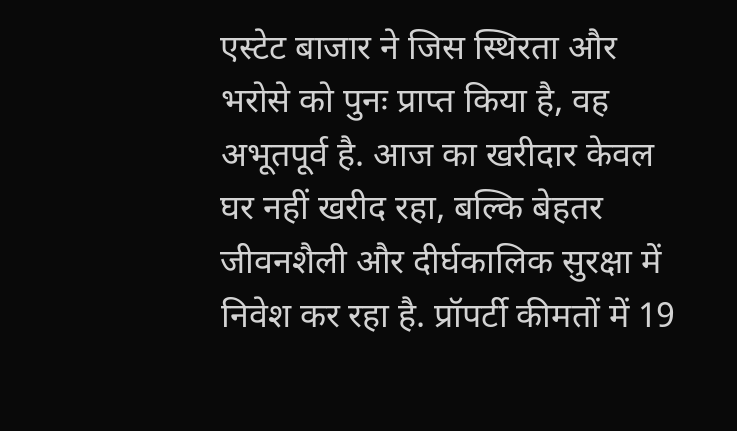एस्टेट बाजार ने जिस स्थिरता और भरोसे को पुनः प्राप्त किया है, वह अभूतपूर्व है. आज का खरीदार केवल घर नहीं खरीद रहा, बल्कि बेहतर जीवनशैली और दीर्घकालिक सुरक्षा में निवेश कर रहा है. प्रॉपर्टी कीमतों में 19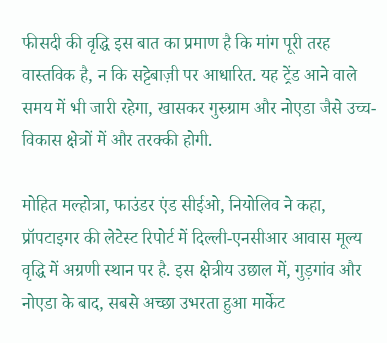फीसदी की वृद्धि इस बात का प्रमाण है कि मांग पूरी तरह वास्तविक है, न कि सट्टेबाज़ी पर आधारित. यह ट्रेंड आने वाले समय में भी जारी रहेगा, खासकर गुरुग्राम और नोएडा जैसे उच्च-विकास क्षेत्रों में और तरक्की होगी.

मोहित मल्होत्रा, फाउंडर एंड सीईओ, नियोलिव ने कहा, प्रॉपटाइगर की लेटेस्ट रिपोर्ट में दिल्ली-एनसीआर आवास मूल्य वृद्धि में अग्रणी स्थान पर है. इस क्षेत्रीय उछाल में, गुड़गांव और नोएडा के बाद, सबसे अच्छा उभरता हुआ मार्केट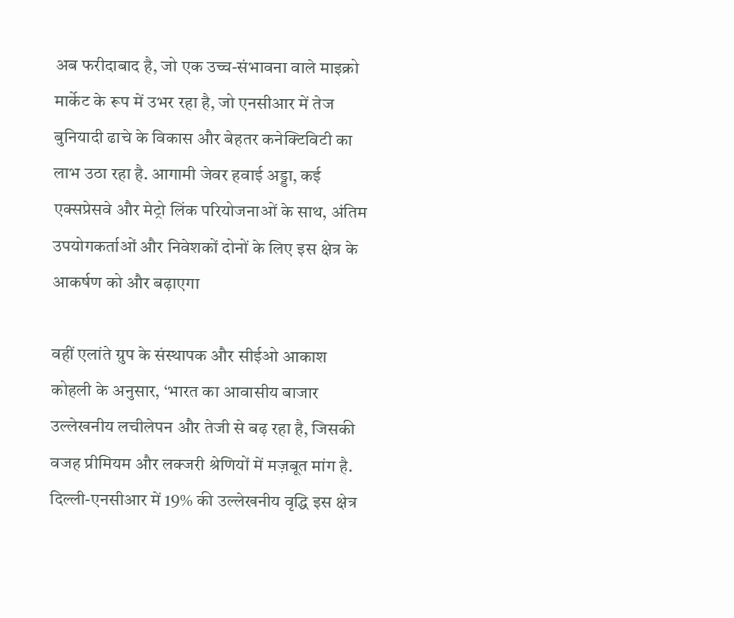अब फरीदाबाद है, जो एक उच्च-संभावना वाले माइक्रो मार्केट के रूप में उभर रहा है, जो एनसीआर में तेज बुनियादी ढाचे के विकास और बेहतर कनेक्टिविटी का लाभ उठा रहा है. आगामी जेवर हवाई अड्डा, कई एक्सप्रेसवे और मेट्रो लिंक परियोजनाओं के साथ, अंतिम उपयोगकर्ताओं और निवेशकों दोनों के लिए इस क्षेत्र के आकर्षण को और बढ़ाएगा

वहीं एलांते ग्रुप के संस्थापक और सीईओ आकाश कोहली के अनुसार, ‘भारत का आवासीय बाजार उल्लेखनीय लचीलेपन और तेजी से बढ़ रहा है, जिसकी वजह प्रीमियम और लक्जरी श्रेणियों में मज़बूत मांग है. दिल्ली-एनसीआर में 19% की उल्लेखनीय वृद्धि इस क्षेत्र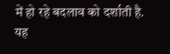में हो रहे बदलाव को दर्शाती है. यह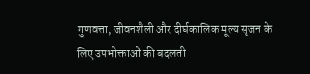गुणवत्ता, जीवनशैली और दीर्घकालिक मूल्य सृजन के लिए उपभोक्ताओं की बदलती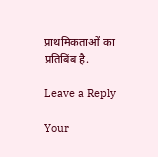प्राथमिकताओं का प्रतिबिंब है.

Leave a Reply

Your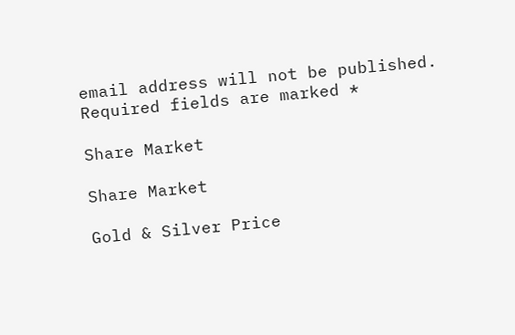email address will not be published. Required fields are marked *

Share Market

Share Market

Gold & Silver Price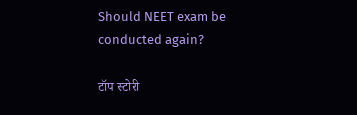Should NEET exam be conducted again?

टॉप स्टोरी